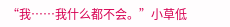“我……我什么都不会。”小草低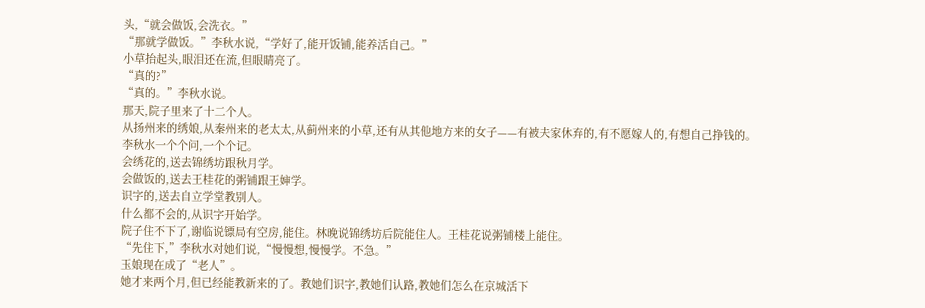头,“就会做饭,会洗衣。”
“那就学做饭。”李秋水说,“学好了,能开饭铺,能养活自己。”
小草抬起头,眼泪还在流,但眼睛亮了。
“真的?”
“真的。”李秋水说。
那天,院子里来了十二个人。
从扬州来的绣娘,从秦州来的老太太,从蓟州来的小草,还有从其他地方来的女子——有被夫家休弃的,有不愿嫁人的,有想自己挣钱的。
李秋水一个个问,一个个记。
会绣花的,送去锦绣坊跟秋月学。
会做饭的,送去王桂花的粥铺跟王婶学。
识字的,送去自立学堂教别人。
什么都不会的,从识字开始学。
院子住不下了,谢临说镖局有空房,能住。林晚说锦绣坊后院能住人。王桂花说粥铺楼上能住。
“先住下,”李秋水对她们说,“慢慢想,慢慢学。不急。”
玉娘现在成了“老人”。
她才来两个月,但已经能教新来的了。教她们识字,教她们认路,教她们怎么在京城活下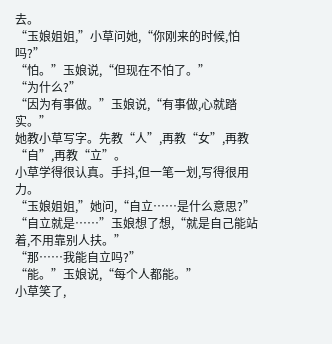去。
“玉娘姐姐,”小草问她,“你刚来的时候,怕吗?”
“怕。”玉娘说,“但现在不怕了。”
“为什么?”
“因为有事做。”玉娘说,“有事做,心就踏实。”
她教小草写字。先教“人”,再教“女”,再教“自”,再教“立”。
小草学得很认真。手抖,但一笔一划,写得很用力。
“玉娘姐姐,”她问,“自立……是什么意思?”
“自立就是……”玉娘想了想,“就是自己能站着,不用靠别人扶。”
“那……我能自立吗?”
“能。”玉娘说,“每个人都能。”
小草笑了,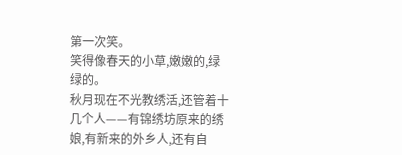第一次笑。
笑得像春天的小草,嫩嫩的,绿绿的。
秋月现在不光教绣活,还管着十几个人——有锦绣坊原来的绣娘,有新来的外乡人,还有自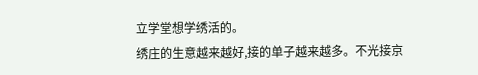立学堂想学绣活的。
绣庄的生意越来越好,接的单子越来越多。不光接京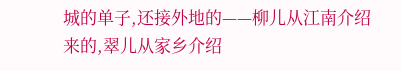城的单子,还接外地的——柳儿从江南介绍来的,翠儿从家乡介绍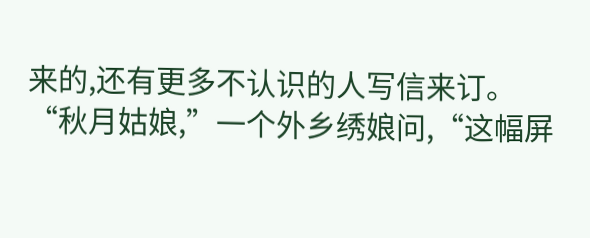来的,还有更多不认识的人写信来订。
“秋月姑娘,”一个外乡绣娘问,“这幅屏